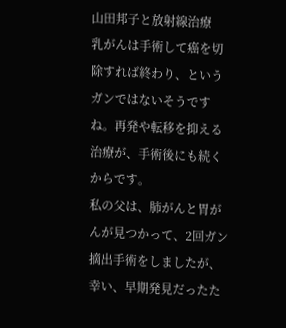山田邦子と放射線治療
乳がんは手術して癌を切除すれば終わり、というガンではないそうですね。再発や転移を抑える治療が、手術後にも続くからです。
私の父は、肺がんと胃がんが見つかって、2回ガン摘出手術をしましたが、幸い、早期発見だったた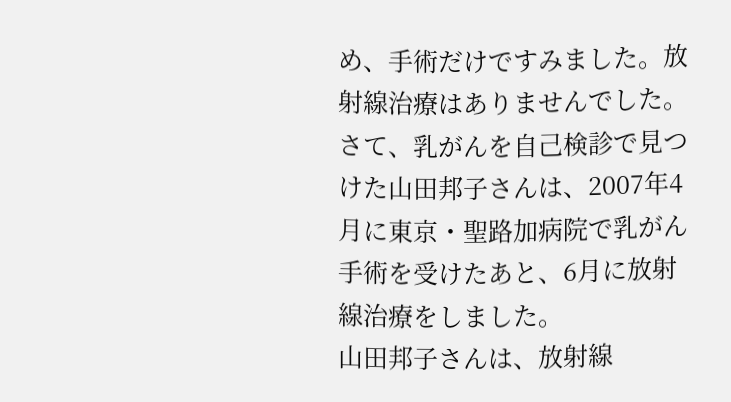め、手術だけですみました。放射線治療はありませんでした。
さて、乳がんを自己検診で見つけた山田邦子さんは、2007年4月に東京・聖路加病院で乳がん手術を受けたあと、6月に放射線治療をしました。
山田邦子さんは、放射線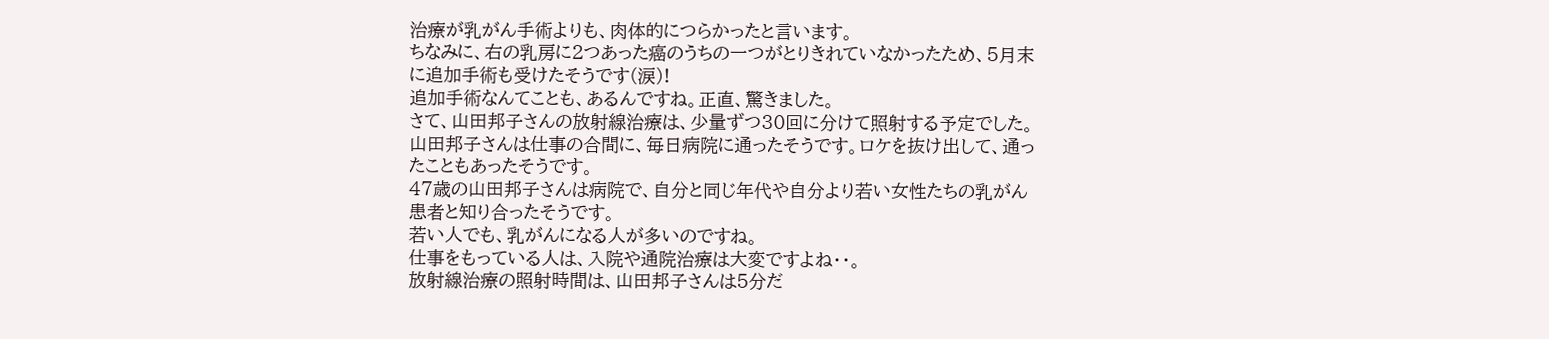治療が乳がん手術よりも、肉体的につらかったと言います。
ちなみに、右の乳房に2つあった癌のうちの一つがとりきれていなかったため、5月末に追加手術も受けたそうです(涙)!
追加手術なんてことも、あるんですね。正直、驚きました。
さて、山田邦子さんの放射線治療は、少量ずつ30回に分けて照射する予定でした。
山田邦子さんは仕事の合間に、毎日病院に通ったそうです。ロケを抜け出して、通ったこともあったそうです。
47歳の山田邦子さんは病院で、自分と同じ年代や自分より若い女性たちの乳がん患者と知り合ったそうです。
若い人でも、乳がんになる人が多いのですね。
仕事をもっている人は、入院や通院治療は大変ですよね・・。
放射線治療の照射時間は、山田邦子さんは5分だ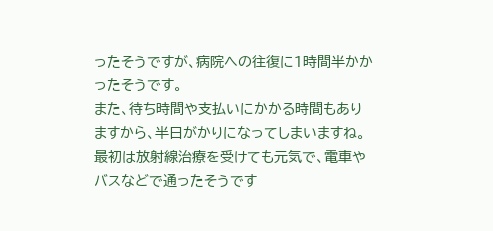ったそうですが、病院への往復に1時間半かかったそうです。
また、待ち時間や支払いにかかる時間もありますから、半日がかりになってしまいますね。
最初は放射線治療を受けても元気で、電車やバスなどで通ったそうです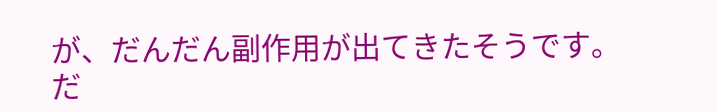が、だんだん副作用が出てきたそうです。
だ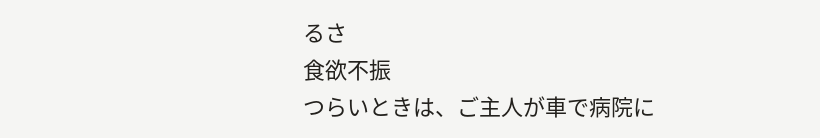るさ
食欲不振
つらいときは、ご主人が車で病院に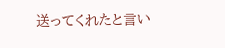送ってくれたと言い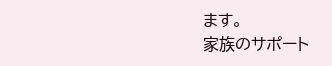ます。
家族のサポート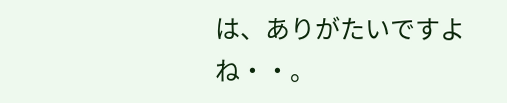は、ありがたいですよね・・。